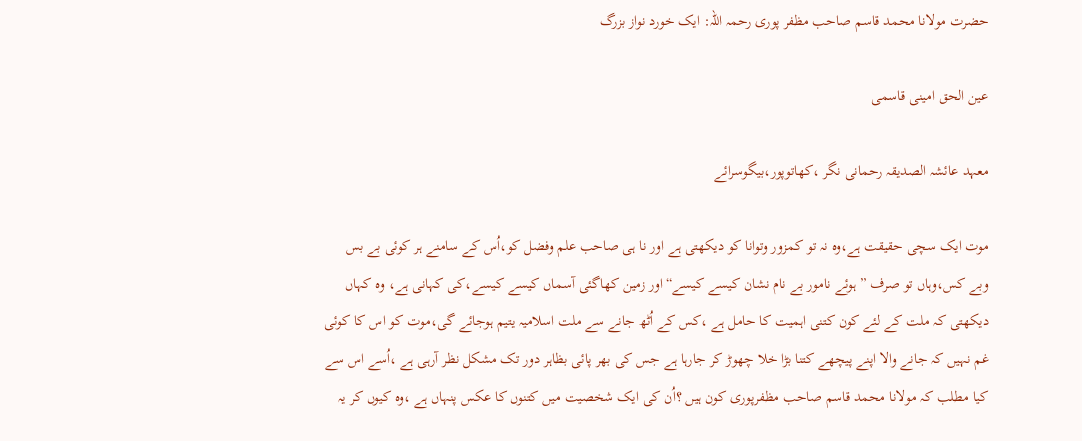حضرت مولانا محمد قاسم صاحب مظفر پوری رحمہ اللہ: ایک خورد نواز بزرگ

عین الحق امینی قاسمی

معہد عائشہ الصدیقہ رحمانی نگر ،کھاتوپور،بیگوسرائے

موت ایک سچی حقیقت ہے،وہ نہ تو کمزور وتوانا کو دیکھتی ہے اور نا ہی صاحب علم وفضل کو،اُس کے سامنے ہر کوئی بے بس وبے کس،وہاں تو صرف ” ہوئے نامور بے نام نشان کیسے کیسے“اور زمین کھاگئی آسماں کیسے کیسے،کی کہانی ہے، وہ کہاں دیکھتی کہ ملت کے لئے کون کتنی اہمیت کا حامل ہے ،کس کے اُٹھ جانے سے ملت اسلامیہ یتیم ہوجائے گی،موت کو اس کا کوئی غم نہیں کہ جانے والا اپنے پیچھے کتنا بڑا خلا چھوڑ کر جارہا ہے جس کی بھر پائی بظاہر دور تک مشکل نظر آرہی ہے ،اُسے اس سے کیا مطلب کہ مولانا محمد قاسم صاحب مظفرپوری کون ہیں ؟اُن کی ایک شخصیت میں کتنوں کا عکس پنہاں ہے ،وہ کیوں کر یہ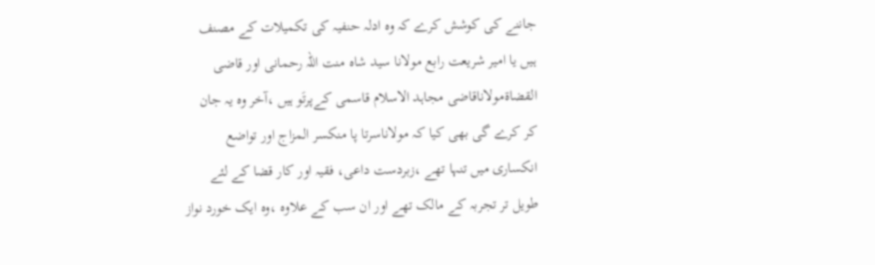جاننے کی کوشش کرے کہ وہ ادلہ حنفیہ کی تکمیلات کے مصنف ہیں یا امیر شریعت رابع مولانا سید شاہ منت اللہ رحمانی اور قاضی القضاةمولاناقاضی مجاہد الاسلام قاسمی کےپرتَو ہیں ،آخر وہ یہ جان کر کرے گی بھی کیا کہ مولاناسرتا پا منکسر المزاج اور تواضع انکساری میں تنہا تھے ،زبردست داعی، فقیہ اور کار قضا کے لئے طویل تر تجربہ کے مالک تھے اور ان سب کے علاوہ ،وہ ایک خورد نواز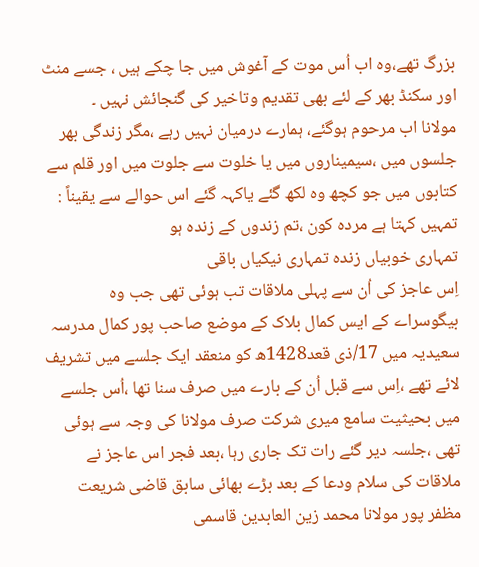بزرگ تھے،وہ اب اُس موت کے آغوش میں جا چکے ہیں ، جسے منٹ اور سکنڈ بھر کے لئے بھی تقدیم وتاخیر کی گنجائش نہیں ۔
مولانا اب مرحوم ہوگئے، ہمارے درمیان نہیں رہے ،مگر زندگی بھر جلسوں میں ،سیمیناروں میں یا خلوت سے جلوت میں اور قلم سے کتابوں میں جو کچھ وہ لکھ گئے یاکہہ گئے اس حوالے سے یقیناً :
تمہیں کہتا ہے مردہ کون ،تم زندوں کے زندہ ہو
تمہاری خوبیاں زندہ تمہاری نیکیاں باقی
اِس عاجز کی اُن سے پہلی ملاقات تب ہوئی تھی جب وہ بیگوسراے کے ایس کمال بلاک کے موضع صاحب پور کمال مدرسہ سعیدیہ میں 17/ذی قعد1428ھ کو منعقد ایک جلسے میں تشریف لائے تھے ،اِس سے قبل اُن کے بارے میں صرف سنا تھا ،اُس جلسے میں بحیثیت سامع میری شرکت صرف مولانا کی وجہ سے ہوئی تھی ،جلسہ دیر گئے رات تک جاری رہا ،بعد فجر اس عاجز نے ملاقات کی سلام ودعا کے بعد بڑے بھائی سابق قاضی شریعت مظفر پور مولانا محمد زین العابدین قاسمی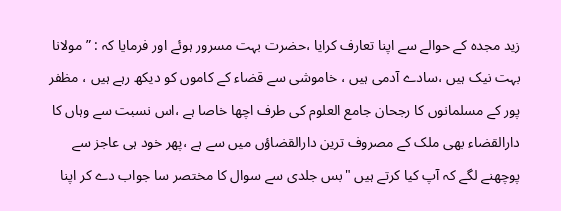زید مجدہ کے حوالے سے اپنا تعارف کرایا ،حضرت بہت مسرور ہوئے اور فرمایا کہ : ” مولانا بہت نیک ہیں ،سادے آدمی ہیں ، خاموشی سے قضاء کے کاموں کو دیکھ رہے ہیں ، مظفر پور کے مسلمانوں کا رجحان جامع العلوم کی طرف اچھا خاصا ہے ،اس نسبت سے وہاں کا دارالقضاء بھی ملک کے مصروف ترین دارالقضاؤں میں سے ہے ،پھر خود ہی عاجز سے پوچھنے لگے کہ آپ کیا کرتے ہیں "بس جلدی سے سوال کا مختصر سا جواب دے کر اپنا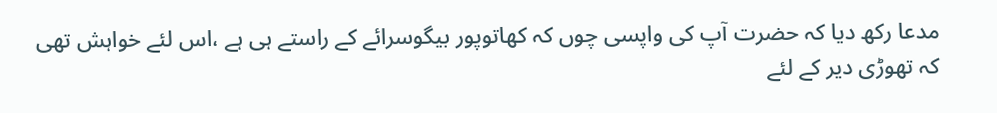مدعا رکھ دیا کہ حضرت آپ کی واپسی چوں کہ کھاتوپور بیگوسرائے کے راستے ہی ہے ،اس لئے خواہش تھی کہ تھوڑی دیر کے لئے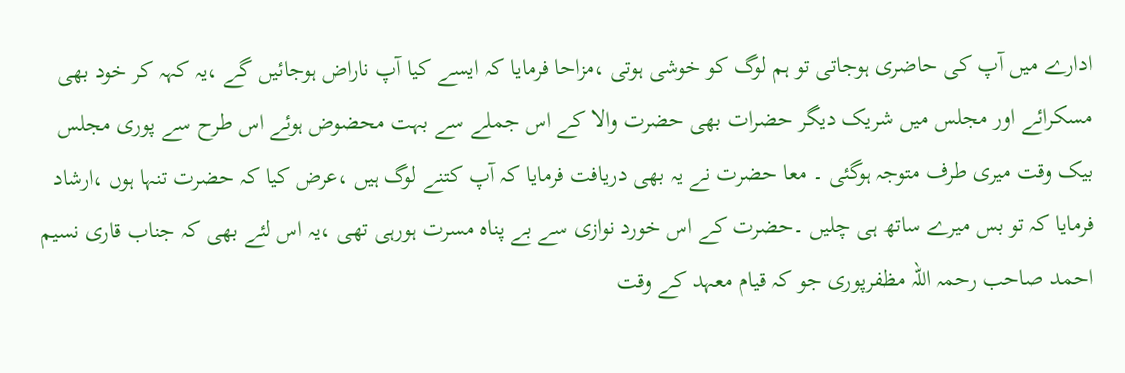ادارے میں آپ کی حاضری ہوجاتی تو ہم لوگ کو خوشی ہوتی ،مزاحا فرمایا کہ ایسے کیا آپ ناراض ہوجائیں گے ،یہ کہہ کر خود بھی مسکرائے اور مجلس میں شریک دیگر حضرات بھی حضرت والا کے اس جملے سے بہت محضوض ہوئے اس طرح سے پوری مجلس بیک وقت میری طرف متوجہ ہوگئی ۔ معا حضرت نے یہ بھی دریافت فرمایا کہ آپ کتنے لوگ ہیں ،عرض کیا کہ حضرت تنہا ہوں ،ارشاد فرمایا کہ تو بس میرے ساتھ ہی چلیں ۔حضرت کے اس خورد نوازی سے بے پناہ مسرت ہورہی تھی ،یہ اس لئے بھی کہ جناب قاری نسیم احمد صاحب رحمہ اللہ مظفرپوری جو کہ قیام معہد کے وقت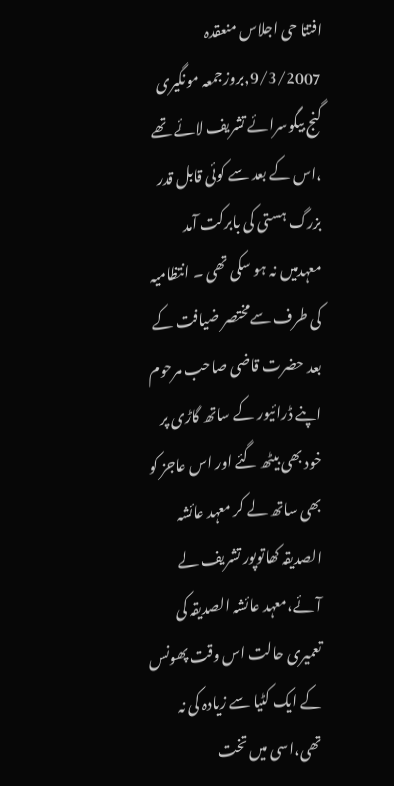افتتا حی اجلاس منعقدہ 9/3/2007,بروزجمعہ مونگیری گنج بیگوسرائے تشریف لائے تھے ،اس کے بعد سے کوئی قابل قدر بزرگ ہستی کی بابرکت آمد معہدمیں نہ ہو سکی تھی ۔ انتظامیہ کی طرف سےمختصر ضیافت کے بعد حضرت قاضی صاحب مرحوم اپنے ڈرائیور کے ساتھ گاڑی پر خود بھی بیٹھ گئے اور اس عاجز کو بھی ساتھ لے کر معہد عائشہ الصدیقہ کھاتوپور تشریف لے آئے،معہد عائشہ الصدیقہ کی تعمیری حالت اس وقت پھونس کے ایک کٹیا سے زیادہ کی نہ تھی،اسی میں تخت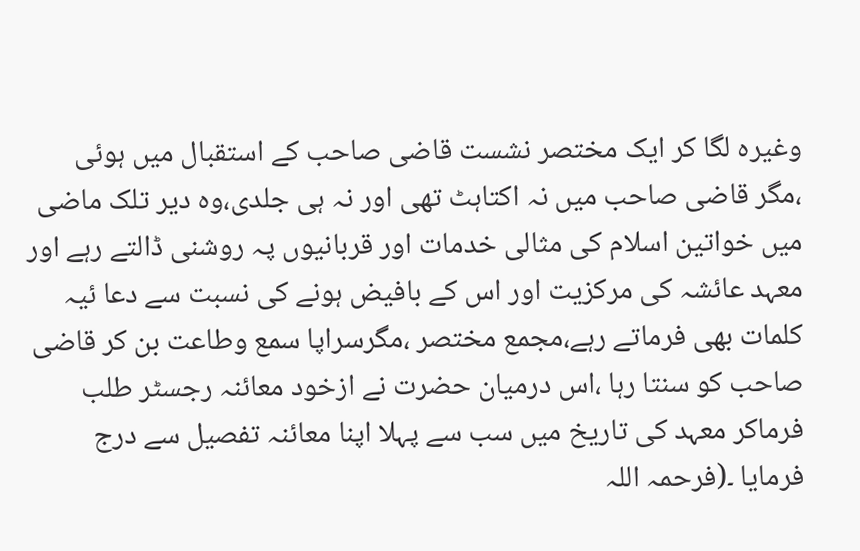وغیرہ لگا کر ایک مختصر نشست قاضی صاحب کے استقبال میں ہوئی ،مگر قاضی صاحب میں نہ اکتاہٹ تھی اور نہ ہی جلدی،وہ دیر تلک ماضی میں خواتین اسلام کی مثالی خدمات اور قربانیوں پہ روشنی ڈالتے رہے اور معہد عائشہ کی مرکزیت اور اس کے بافیض ہونے کی نسبت سے دعا ئیہ کلمات بھی فرماتے رہے،مجمع مختصر ،مگرسراپا سمع وطاعت بن کر قاضی صاحب کو سنتا رہا ،اس درمیان حضرت نے ازخود معائنہ رجسٹر طلب فرماکر معہد کی تاریخ میں سب سے پہلا اپنا معائنہ تفصیل سے درج فرمایا ۔(فرحمہ اللہ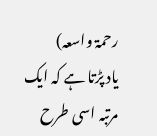رحمۃ واسعہ)
یاد پڑتا ہے کہ ایک مرتبہ اسی طرح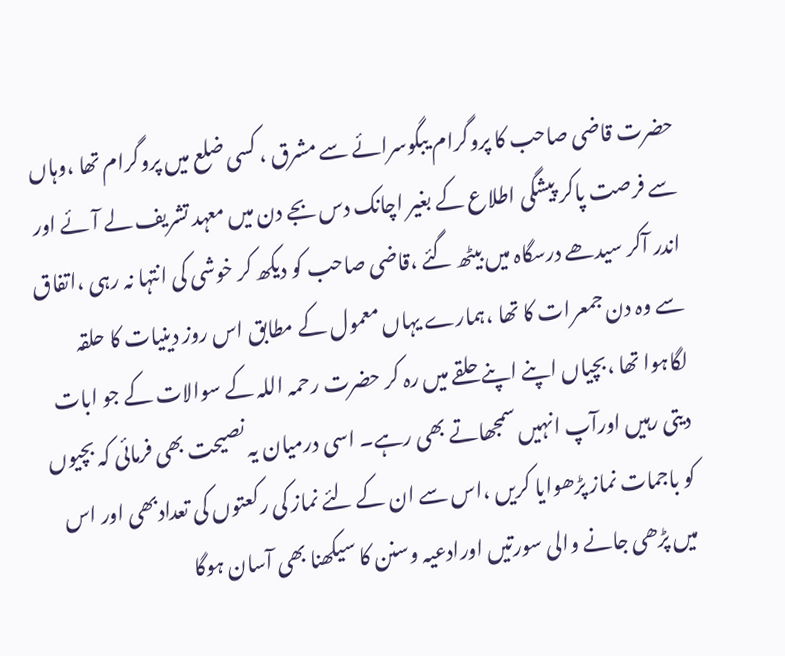حضرت قاضی صاحب کا پروگرام یبگوسرائے سے مشرق ، کسی ضلع میں پروگرام تھا ،وہاں سے فرصت پاکر پیشگی اطلاع کے بغیر اچانک دس بجے دن میں معہد تشریف لے آئے اور اندر آکر سیدھے درسگاہ میں بیٹھ گئے ،قاضی صاحب کو دیکھ کر خوشی کی انتہا نہ رہی ،اتفاق سے وہ دن جمعرات کا تھا ،ہمارے یہاں معمول کے مطابق اس روز دینیات کا حلقہ لگاہوا تھا ،بچیاں اپنے اپنے حلقے میں رہ کر حضرت رحمہ اللہ کے سوالات کے جو ابات دیتی رہیں اورآپ انہیں سمجھاتے بھی رہے۔ اسی درمیان یہ نصیحت بھی فرمائی کہ بچیوں کو باجمات نماز پڑھوایا کریں ،اس سے ان کے لئے نماز کی رکعتوں کی تعدادبھی اور اس میں پڑھی جانے والی سورتیں اورادعیہ وسنن کا سیکھنا بھی آسان ہوگا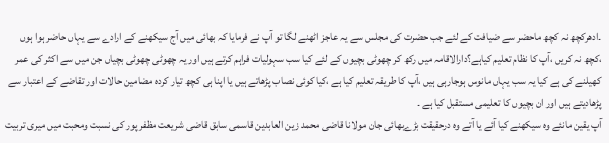۔ادھرکچھ نہ کچھ ماحضر سے ضیافت کے لئے جب حضرت کی مجلس سے یہ عاجز اٹھنے لگا تو آپ نے فرمایا کہ بھائی میں آج سیکھنے کے ارادے سے یہاں حاضر ہوا ہوں ،کچھ نہ کریں ،آپ کا نظام تعلیم کیاہے؟دارالاقامہ میں رکھ کر چھوٹی بچیوں کے لئے کیا سب سہولیات فراہم کرتے ہیں اور یہ چھوٹی چھوٹی بچیاں جن میں سے اکثر کی عمر کھیلنے کی ہے کیا یہ سب یہاں مانوس ہوجارہی ہیں ،آپ کا طریقہ تعلیم کیا ہے ،کیا کوئی نصاب پڑھاتے ہیں یا اپنا ہی کچھ تیار کردہ مضامین حالات اور تقاضے کے اعتبار سے پڑھادیتے ہیں اور ان بچیوں کا تعلیمی مستقبل کیا ہے ۔
آپ یقین مانئے وہ سیکھنے کیا آئے یا آتے وہ درحقیقت بڑےبھائی جان مولانا قاضی محمد زین العابدین قاسمی سابق قاضی شریعت مظفر پور کی نسبت ومحبت میں میری تربیت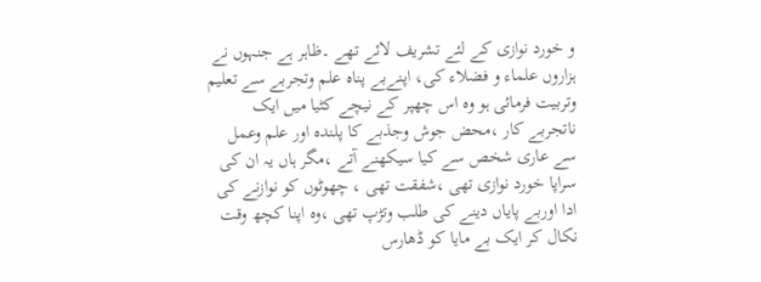و خورد نوازی کے لئے تشریف لائے تھے ۔ظاہر ہے جنہوں نے ہزاروں علماء و فضلاء کی، اپنےبے پناہ علم وتجربے سے تعلیم وتربیت فرمائی ہو وہ اس چھپر کے نیچے کٹیا میں ایک ناتجربے کار ،محض جوش وجذبے کا پلندہ اور علم وعمل سے عاری شخص سے کیا سیکھنے آتے ،مگر ہاں یہ ان کی سراپا خورد نوازی تھی ،شفقت تھی ، چھوٹوں کو نوازنے کی ادا اوربے پایاں دینے کی طلب وتڑپ تھی ،وہ اپنا کچھ وقت نکال کر ایک بے مایا کو ڈھارس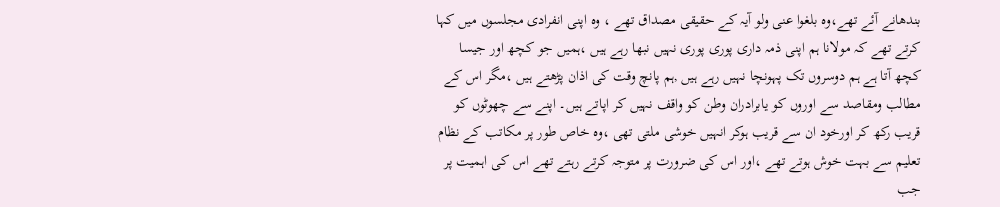بندھانے آئے تھے،وہ بلغوا عنی ولو آیہ کے حقیقی مصداق تھے ، وہ اپنی انفرادی مجلسوں میں کہا کرتے تھے کہ مولانا ہم اپنی ذمہ داری پوری پوری نہیں نبھا رہے ہیں ،ہمیں جو کچھ اور جیسا کچھ آتا ہے ہم دوسروں تک پہونچا نہیں رہے ہیں ,ہم پانچ وقت کی اذان پڑھتے ہیں ،مگر اس کے مطالب ومقاصد سے اوروں کو یابرادران وطن کو واقف نہیں کر اپاتے ہیں۔ اپنے سے چھوٹوں کو قریب رکھ کر اورخود ان سے قریب ہوکر انہیں خوشی ملتی تھی ،وہ خاص طور پر مکاتب کے نظام تعلیم سے بہت خوش ہوتے تھے ،اور اس کی ضرورت پر متوجہ کرتے رہتے تھے اس کی اہمیت پر جب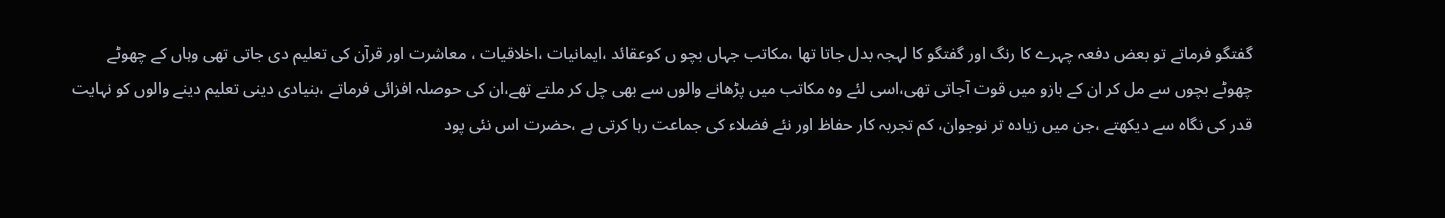گفتگو فرماتے تو بعض دفعہ چہرے کا رنگ اور گفتگو کا لہجہ بدل جاتا تھا ،مکاتب جہاں بچو ں کوعقائد ،ایمانیات ،اخلاقیات ، معاشرت اور قرآن کی تعلیم دی جاتی تھی وہاں کے چھوٹے چھوٹے بچوں سے مل کر ان کے بازو میں قوت آجاتی تھی،اسی لئے وہ مکاتب میں پڑھانے والوں سے بھی چل کر ملتے تھے،ان کی حوصلہ افزائی فرماتے ،بنیادی دینی تعلیم دینے والوں کو نہایت قدر کی نگاہ سے دیکھتے ،جن میں زیادہ تر نوجوان، کم تجربہ کار حفاظ اور نئے فضلاء کی جماعت رہا کرتی ہے ،حضرت اس نئی پود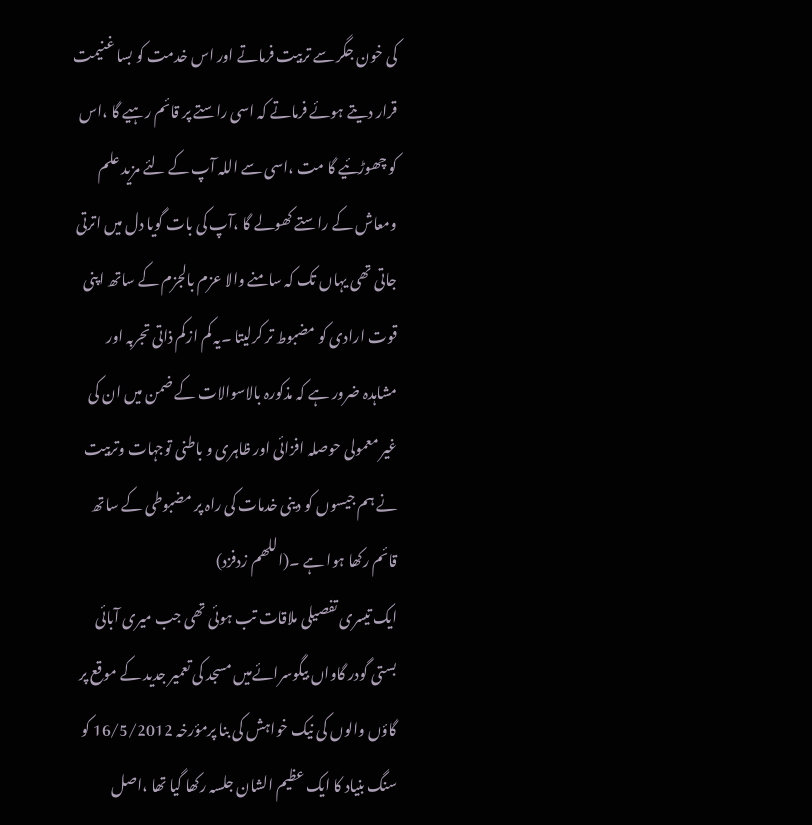کی خون جگر سے تربیت فرماتے اور اس خدمت کو بسا غنیمت قرار دیتے ہوئے فرماتے کہ اسی راستے پر قائم رہیے گا ،اس کو چھوڑئیے گا مت ،اسی سے اللہ آپ کے لئے مزید علم ومعاش کے راستے کھولے گا ،آپ کی بات گویا دل میں اترتی جاتی تھی یہاں تک کہ سامنے والا عزم بالجزم کے ساتھ اپنی قوت ارادی کو مضبوط تر کرلیتا ۔یہ کم ازکم ذاتی تجربہ اور مشاہدہ ضرور ہے کہ مذکورہ بالاسوالات کے ضمن میں ان کی غیر معمولی حوصلہ افزائی اور ظاہری و باطنی توجہات وتربیت نے ہم جیسوں کو دینی خدمات کی راہ پر مضبوطی کے ساتھ قائم رکھا ہوا ہے ۔(اللھم زدفزد)
ایک تیسری تفصیلی ملاقات تب ہوئی تھی جب میری آبائی بستی گودر گاواں بیگوسرائےمیں مسجد کی تعمیر جدید کے موقع پر گاؤں والوں کی نیک خواہش کی بنا پرمؤرخہ 16/5/2012 کو سنگ بنیاد کا ایک عظیم الشان جلسہ رکھا گیا تھا ،اصل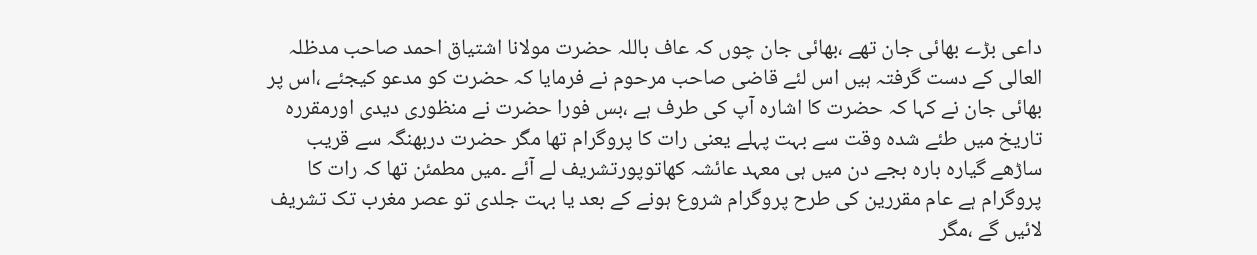داعی بڑے بھائی جان تھے ،بھائی جان چوں کہ عاف باللہ حضرت مولانا اشتیاق احمد صاحب مدظلہ العالی کے دست گرفتہ ہیں اس لئے قاضی صاحب مرحوم نے فرمایا کہ حضرت کو مدعو کیجئے ،اس پر بھائی جان نے کہا کہ حضرت کا اشارہ آپ کی طرف ہے ،بس فورا حضرت نے منظوری دیدی اورمقررہ تاریخ میں طئے شدہ وقت سے بہت پہلے یعنی رات کا پروگرام تھا مگر حضرت دربھنگہ سے قریب ساڑھے گیارہ بارہ بجے دن میں ہی معہد عائشہ کھاتوپورتشریف لے آئے ۔میں مطمئن تھا کہ رات کا پروگرام ہے عام مقررین کی طرح پروگرام شروع ہونے کے بعد یا بہت جلدی تو عصر مغرب تک تشریف لائیں گے ،مگر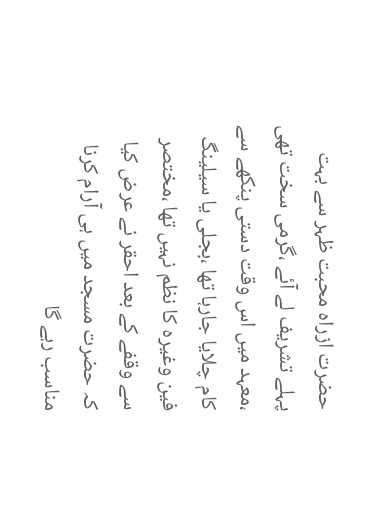حضرت ازراہ محبت ظہر سے بہت پہلے تشریف لے آئے ،گرمی سخت تھی ،معہد میں اس وقت دستی پنکھے سے کام چلایا جارہا تھا ،بجلی یا سیلینگ فین وغیرہ کا نظم نہیں تھا ،مختصر سے وقفے کے بعد احقر نے عرض کیا کہ حضرت مسجد میں ہی آرام کرنا مناسب رہے گا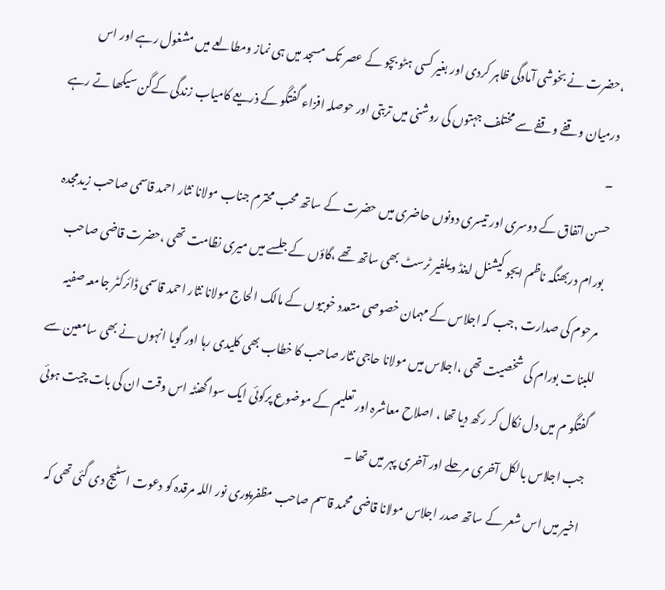،حضرت نے بخوشی آمادگی ظاہر کردی اور بغیر کسی ہٹو بچو کے عصر تک مسجد میں ہی نماز ومطالعے میں مشغول رہے اور اس درمیان وقفے وقفے سے مختلف جہتوں کی روشنی میں تربتی اور حوصلہ افزاء گفتگو کے ذریعے کامیاب زندگی کےگن سیکھا تے رہے ۔
حسن اتفاق کے دوسری اور تیسری دونوں حاضری میں حضرت کے ساتھ محب محترم جناب مولانا نثار احمد قاسمی صاحب زیدمجدہ بورام دربھنگہ ناظم ایجو کیشنل اینڈ ویلفیر ٹرسٹ بھی ساتھ تھے ،گاؤں کے جلسے میں میری نظامت تھی ،حضرت قاضی صاحب مرحوم کی صدارت ,جب کہ اجلاس کے مہمان خصوصی متعدد خوبیوں کے مالک الحاج مولانا نثار احمد قاسمی ڈائرکٹر جامعہ صفیہ للبنات بورام کی شخصیت تھی ،اجلاس میں مولانا حاجی نثار صاحب کا خطاب بھی کلیدی رہا اور گویا انہوں نے بھی سامعین سے گفتگو م میں دل نکال کر رکھ دیا تھا ، اصلاح معاشرہ اور تعلیم کے موضوع پرکوئی ایک سوا گھنٹہ اس وقت ان کی بات چیت ہوئی جب اجلاس بالکل آخری مرحلے اور آخری پہر میں تھا ۔
اخیر میں اس شعر کے ساتھ صدر اجلاس مولانا قاضی محمد قاسم صاحب مظفرپوری نور اللہ مرقدہ کو دعوت اسٹیج دی گئی تھی کہ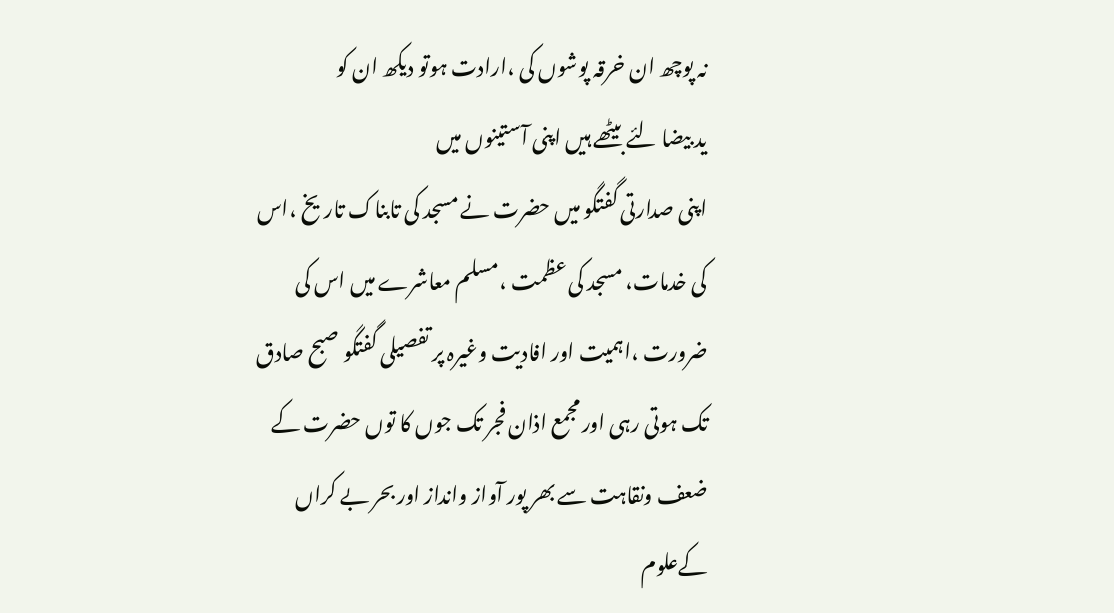نہ پوچھ ان خرقہ پوشوں کی ،ارادت ہوتو دیکھ ان کو
ید بیضا لئے بیٹھے ہیں اپنی آستینوں میں
اپنی صدارتی گفتگو میں حضرت نے مسجد کی تابناک تاریخ ،اس کی خدمات، مسجد کی عظمت ،مسلم معاشرے میں اس کی ضرورت ،اہمیت اور افادیت وغیرہ پر تفصیلی گفتگو صبح صادق تک ہوتی رہی اور مجمع اذان فجر تک جوں کا توں حضرت کے ضعف ونقاہت سے بھر پور آواز وانداز اور بحر بے کراں کےعلوم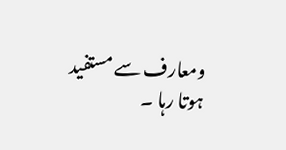ومعارف سے مستفید ہوتا رہا ۔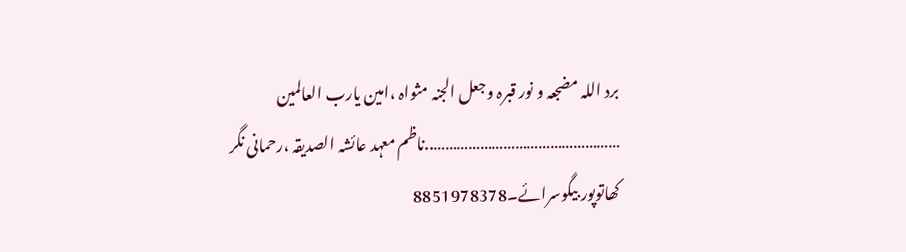برد اللہ مضجعہ و نور قبرہ وجعل الجنہ مثواہ ،امین یارب العالمین
…………………………………………..ناظم معہد عائشہ الصدیقہ ،رحمانی نگر کھاتوپور بیگوسرائے۔8851978378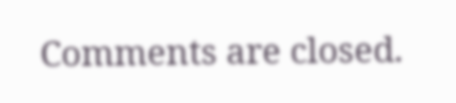Comments are closed.